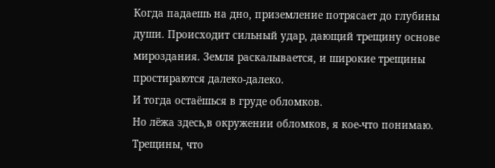Когда падаешь на дно, приземление потрясает до глубины души. Происходит сильный удар, дающий трещину основе мироздания. Земля раскалывается, и широкие трещины простираются далеко-далеко.
И тогда остаёшься в груде обломков.
Но лёжа здесь,в окружении обломков, я кое-что понимаю. Трещины, что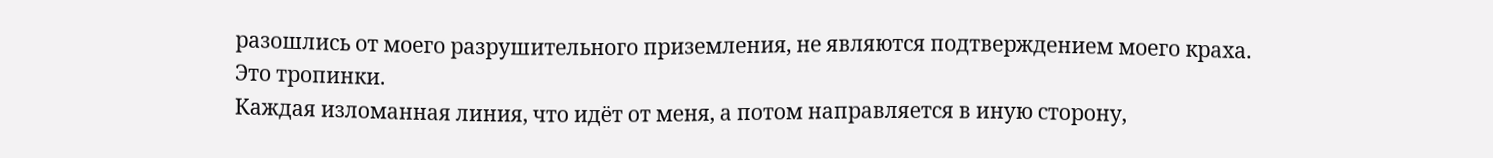разошлись от моего разрушительного приземления, не являются подтверждением моего краха.
Это тропинки.
Каждая изломанная линия, что идёт от меня, а потом направляется в иную сторону,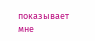показывает мне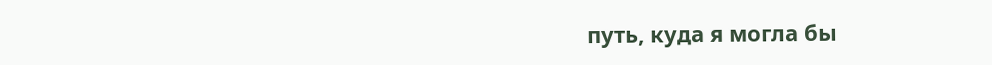путь, куда я могла бы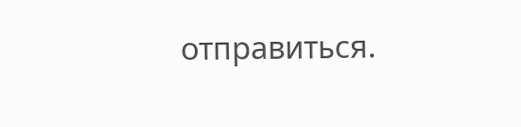отправиться.